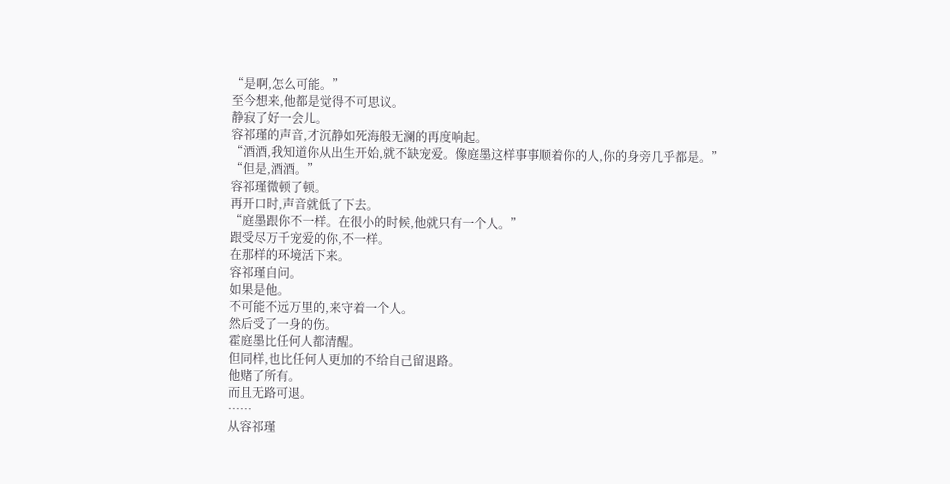“是啊,怎么可能。”
至今想来,他都是觉得不可思议。
静寂了好一会儿。
容祁瑾的声音,才沉静如死海般无澜的再度响起。
“酒酒,我知道你从出生开始,就不缺宠爱。像庭墨这样事事顺着你的人,你的身旁几乎都是。”
“但是,酒酒。”
容祁瑾微顿了顿。
再开口时,声音就低了下去。
“庭墨跟你不一样。在很小的时候,他就只有一个人。”
跟受尽万千宠爱的你,不一样。
在那样的环境活下来。
容祁瑾自问。
如果是他。
不可能不远万里的,来守着一个人。
然后受了一身的伤。
霍庭墨比任何人都清醒。
但同样,也比任何人更加的不给自己留退路。
他赌了所有。
而且无路可退。
……
从容祁瑾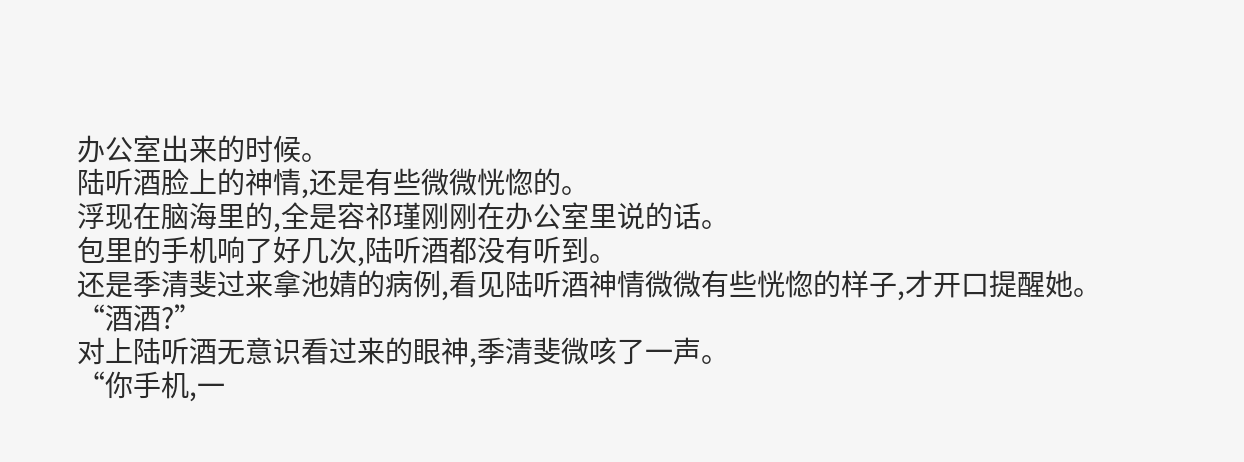办公室出来的时候。
陆听酒脸上的神情,还是有些微微恍惚的。
浮现在脑海里的,全是容祁瑾刚刚在办公室里说的话。
包里的手机响了好几次,陆听酒都没有听到。
还是季清斐过来拿池婧的病例,看见陆听酒神情微微有些恍惚的样子,才开口提醒她。
“酒酒?”
对上陆听酒无意识看过来的眼神,季清斐微咳了一声。
“你手机,一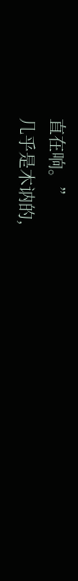直在响。”
几乎是木讷的,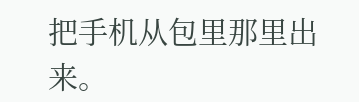把手机从包里那里出来。